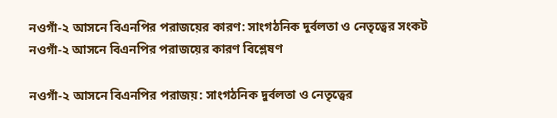নওগাঁ-২ আসনে বিএনপির পরাজয়ের কারণ: সাংগঠনিক দুর্বলতা ও নেতৃত্বের সংকট
নওগাঁ-২ আসনে বিএনপির পরাজয়ের কারণ বিশ্লেষণ

নওগাঁ-২ আসনে বিএনপির পরাজয়: সাংগঠনিক দুর্বলতা ও নেতৃত্বের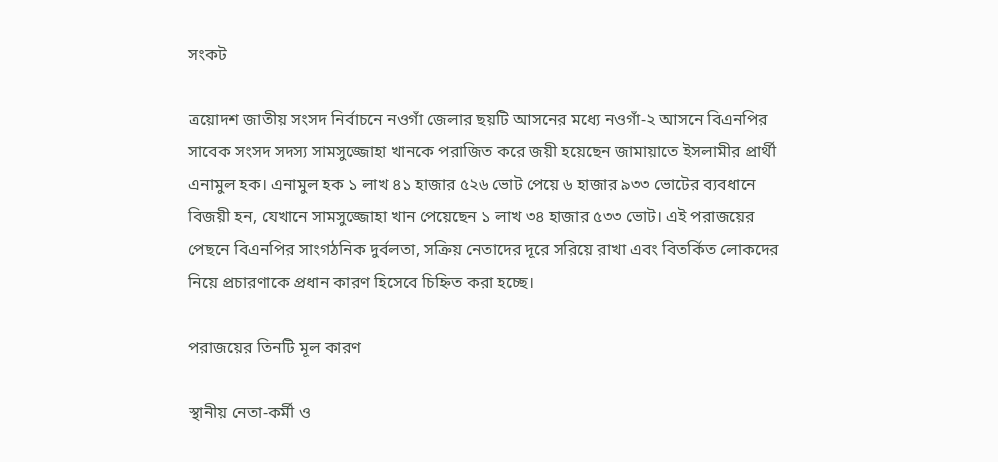সংকট

ত্রয়োদশ জাতীয় সংসদ নির্বাচনে নওগাঁ জেলার ছয়টি আসনের মধ্যে নওগাঁ-২ আসনে বিএনপির সাবেক সংসদ সদস্য সামসুজ্জোহা খানকে পরাজিত করে জয়ী হয়েছেন জামায়াতে ইসলামীর প্রার্থী এনামুল হক। এনামুল হক ১ লাখ ৪১ হাজার ৫২৬ ভোট পেয়ে ৬ হাজার ৯৩৩ ভোটের ব্যবধানে বিজয়ী হন, যেখানে সামসুজ্জোহা খান পেয়েছেন ১ লাখ ৩৪ হাজার ৫৩৩ ভোট। এই পরাজয়ের পেছনে বিএনপির সাংগঠনিক দুর্বলতা, সক্রিয় নেতাদের দূরে সরিয়ে রাখা এবং বিতর্কিত লোকদের নিয়ে প্রচারণাকে প্রধান কারণ হিসেবে চিহ্নিত করা হচ্ছে।

পরাজয়ের তিনটি মূল কারণ

স্থানীয় নেতা-কর্মী ও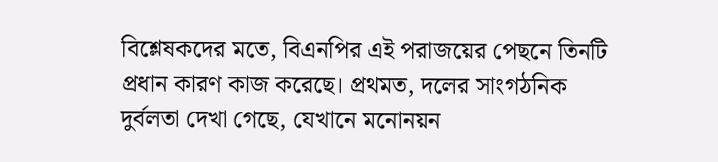বিশ্লেষকদের মতে, বিএনপির এই পরাজয়ের পেছনে তিনটি প্রধান কারণ কাজ করেছে। প্রথমত, দলের সাংগঠনিক দুর্বলতা দেখা গেছে, যেখানে মনোনয়ন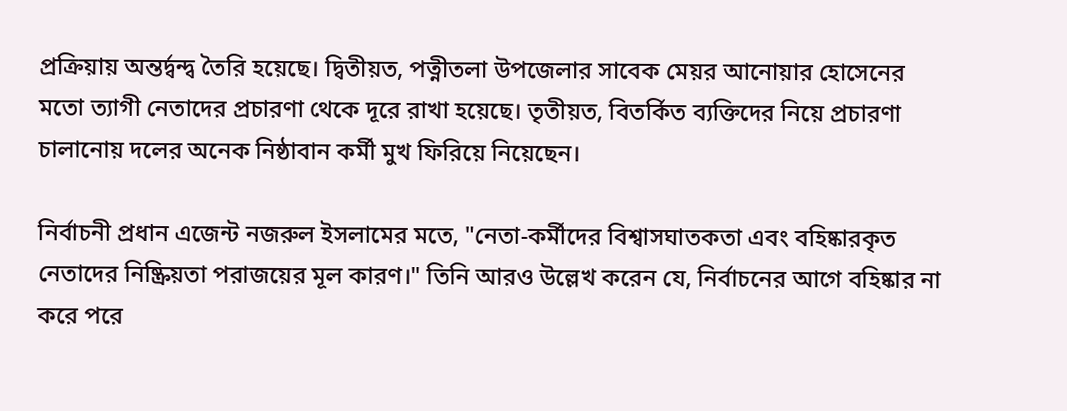প্রক্রিয়ায় অন্তর্দ্বন্দ্ব তৈরি হয়েছে। দ্বিতীয়ত, পত্নীতলা উপজেলার সাবেক মেয়র আনোয়ার হোসেনের মতো ত্যাগী নেতাদের প্রচারণা থেকে দূরে রাখা হয়েছে। তৃতীয়ত, বিতর্কিত ব্যক্তিদের নিয়ে প্রচারণা চালানোয় দলের অনেক নিষ্ঠাবান কর্মী মুখ ফিরিয়ে নিয়েছেন।

নির্বাচনী প্রধান এজেন্ট নজরুল ইসলামের মতে, "নেতা-কর্মীদের বিশ্বাসঘাতকতা এবং বহিষ্কারকৃত নেতাদের নিষ্ক্রিয়তা পরাজয়ের মূল কারণ।" তিনি আরও উল্লেখ করেন যে, নির্বাচনের আগে বহিষ্কার না করে পরে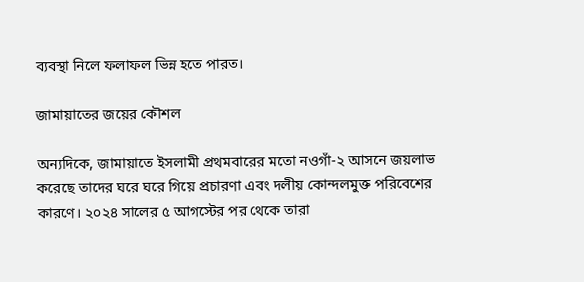ব্যবস্থা নিলে ফলাফল ভিন্ন হতে পারত।

জামায়াতের জয়ের কৌশল

অন্যদিকে, জামায়াতে ইসলামী প্রথমবারের মতো নওগাঁ-২ আসনে জয়লাভ করেছে তাদের ঘরে ঘরে গিয়ে প্রচারণা এবং দলীয় কোন্দলমুক্ত পরিবেশের কারণে। ২০২৪ সালের ৫ আগস্টের পর থেকে তারা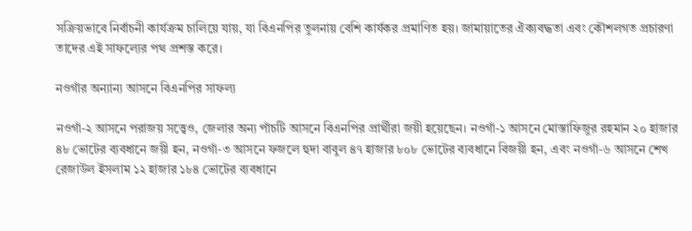সক্রিয়ভাবে নির্বাচনী কার্যক্রম চালিয়ে যায়, যা বিএনপির তুলনায় বেশি কার্যকর প্রমাণিত হয়। জামায়াতের ঐক্যবদ্ধতা এবং কৌশলগত প্রচারণা তাদের এই সাফল্যের পথ প্রশস্ত করে।

নওগাঁর অন্যান্য আসনে বিএনপির সাফল্য

নওগাঁ-২ আসনে পরাজয় সত্ত্বেও, জেলার অন্য পাঁচটি আসনে বিএনপির প্রার্থীরা জয়ী হয়েছেন। নওগাঁ-১ আসনে মোস্তাফিজুর রহমান ২০ হাজার ৪৮ ভোটের ব্যবধানে জয়ী হন, নওগাঁ-৩ আসনে ফজলে হুদা বাবুল ৪৭ হাজার ৮০৮ ভোটের ব্যবধানে বিজয়ী হন, এবং নওগাঁ-৬ আসনে শেখ রেজাউল ইসলাম ১২ হাজার ১৮৪ ভোটের ব্যবধানে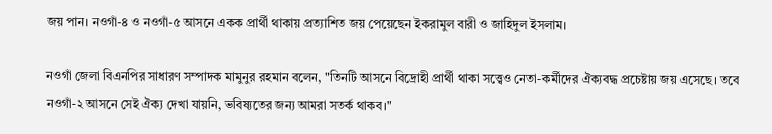জয় পান। নওগাঁ-৪ ও নওগাঁ-৫ আসনে একক প্রার্থী থাকায় প্রত্যাশিত জয় পেয়েছেন ইকরামুল বারী ও জাহিদুল ইসলাম।

নওগাঁ জেলা বিএনপির সাধারণ সম্পাদক মামুনুর রহমান বলেন, "তিনটি আসনে বিদ্রোহী প্রার্থী থাকা সত্ত্বেও নেতা-কর্মীদের ঐক্যবদ্ধ প্রচেষ্টায় জয় এসেছে। তবে নওগাঁ-২ আসনে সেই ঐক্য দেখা যায়নি, ভবিষ্যতের জন্য আমরা সতর্ক থাকব।"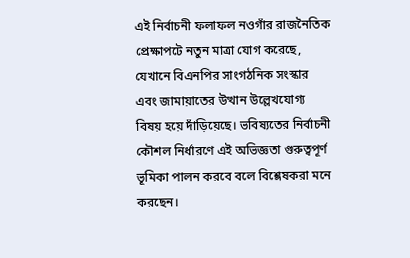এই নির্বাচনী ফলাফল নওগাঁর রাজনৈতিক প্রেক্ষাপটে নতুন মাত্রা যোগ করেছে, যেখানে বিএনপির সাংগঠনিক সংস্কার এবং জামায়াতের উত্থান উল্লেখযোগ্য বিষয় হয়ে দাঁড়িয়েছে। ভবিষ্যতের নির্বাচনী কৌশল নির্ধারণে এই অভিজ্ঞতা গুরুত্বপূর্ণ ভূমিকা পালন করবে বলে বিশ্লেষকরা মনে করছেন।